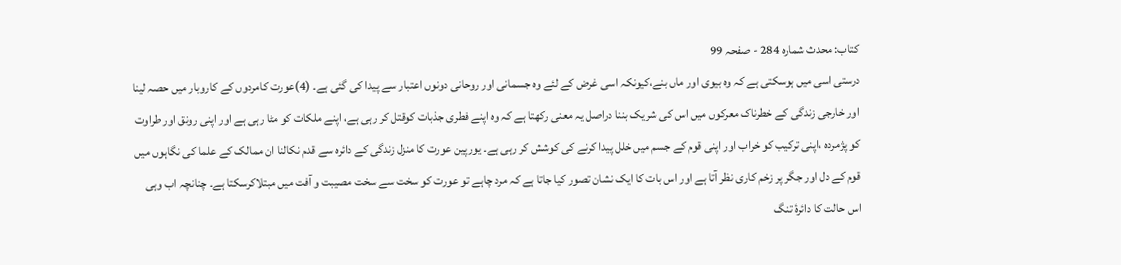کتاب: محدث شمارہ 284 - صفحہ 99
درستی اسی میں ہوسکتی ہے کہ وہ بیوی اور ماں بنے،کیونکہ اسی غرض کے لئے وہ جسمانی اور روحانی دونوں اعتبار سے پیدا کی گئی ہے۔ (4)عورت کامردوں کے کاروبار میں حصہ لینا اور خارجی زندگی کے خطرناک معرکوں میں اس کی شریک بننا دراصل یہ معنی رکھتا ہے کہ وہ اپنے فطری جذبات کوقتل کر رہی ہے، اپنے ملکات کو مٹا رہی ہے اور اپنی رونق اور طراوت کو پژمردہ ،اپنی ترکیب کو خراب اور اپنی قوم کے جسم میں خلل پیدا کرنے کی کوشش کر رہی ہے۔ یورپین عورت کا منزل زندگی کے دائرہ سے قدم نکالنا ان ممالک کے علما کی نگاہوں میں قوم کے دل اور جگر پر زخم کاری نظر آتا ہے اور اس بات کا ایک نشان تصور کیا جاتا ہے کہ مرد چاہے تو عورت کو سخت سے سخت مصیبت و آفت میں مبتلاکرسکتا ہے۔ چنانچہ اب وہی اس حالت کا دائرۂ تنگ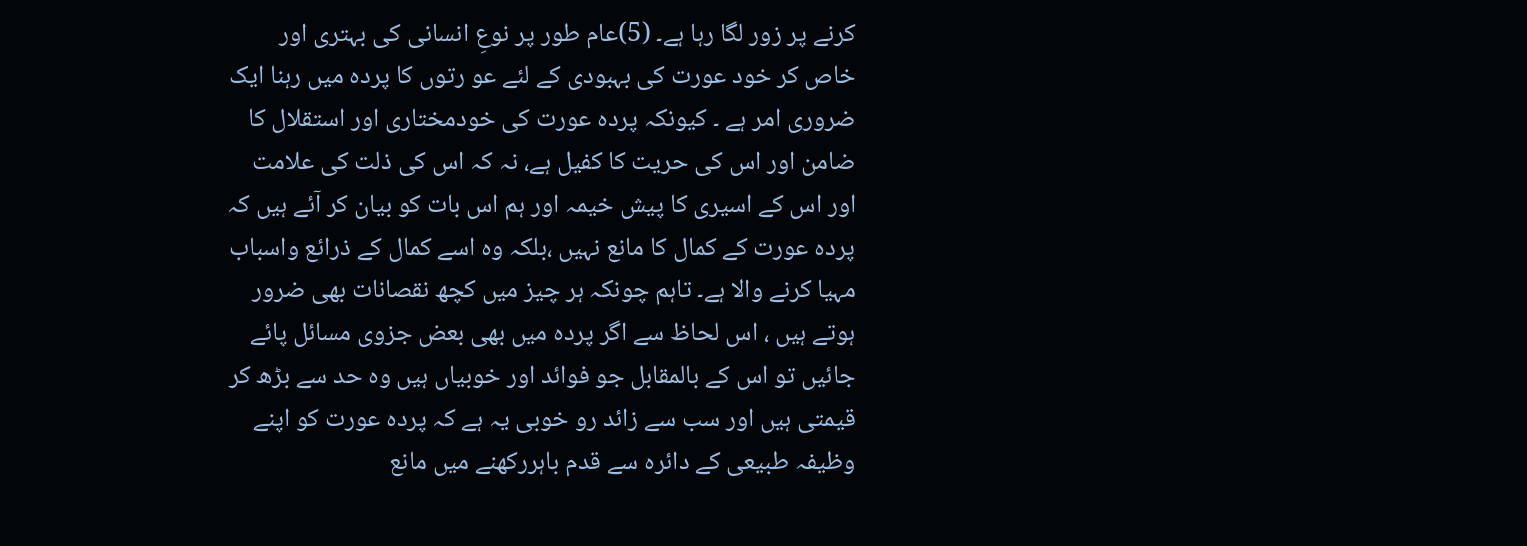کرنے پر زور لگا رہا ہے۔ (5)عام طور پر نوعِ انسانی کی بہتری اور خاص کر خود عورت کی بہبودی کے لئے عو رتوں کا پردہ میں رہنا ایک ضروری امر ہے ۔ کیونکہ پردہ عورت کی خودمختاری اور استقلال کا ضامن اور اس کی حریت کا کفیل ہے، نہ کہ اس کی ذلت کی علامت اور اس کے اسیری کا پیش خیمہ اور ہم اس بات کو بیان کر آئے ہیں کہ پردہ عورت کے کمال کا مانع نہیں ،بلکہ وہ اسے کمال کے ذرائع واسباب مہیا کرنے والا ہے۔ تاہم چونکہ ہر چیز میں کچھ نقصانات بھی ضرور ہوتے ہیں ، اس لحاظ سے اگر پردہ میں بھی بعض جزوی مسائل پائے جائیں تو اس کے بالمقابل جو فوائد اور خوبیاں ہیں وہ حد سے بڑھ کر قیمتی ہیں اور سب سے زائد رو خوبی یہ ہے کہ پردہ عورت کو اپنے وظیفہ طبیعی کے دائرہ سے قدم باہررکھنے میں مانع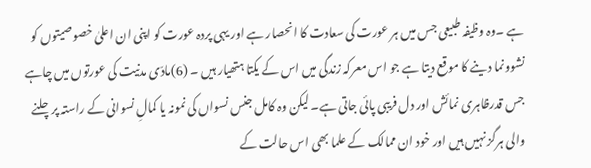ہے ۔وہ وظیفہ طبیعی جس میں ہر عورت کی سعادت کا انحصار ہے اور یہی پردہ عورت کو اپنی ان اعلیٰ خصوصیتوں کو نشوونما دینے کا موقع دیتا ہے جو اس معرکہ زندگی میں اس کے یکتا ہتھیار ہیں ۔ (6)مادّی مدنیت کی عورتوں میں چاہے جس قدرظاہری نمائش اور دل فریبی پائی جاتی ہے۔ لیکن وہ کامل جنس نسواں کی نمونہ یا کمالِ نسوانی کے راستہ پرچلنے والی ہرگز نہیں ہیں اور خود ان ممالک کے علما بھی اس حالت کے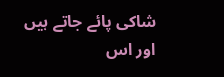شاکی پائے جاتے ہیں اور اس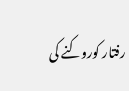رفتار کوروکنے کی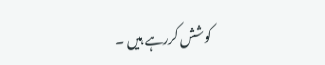کوشش کررہے ہیں ۔